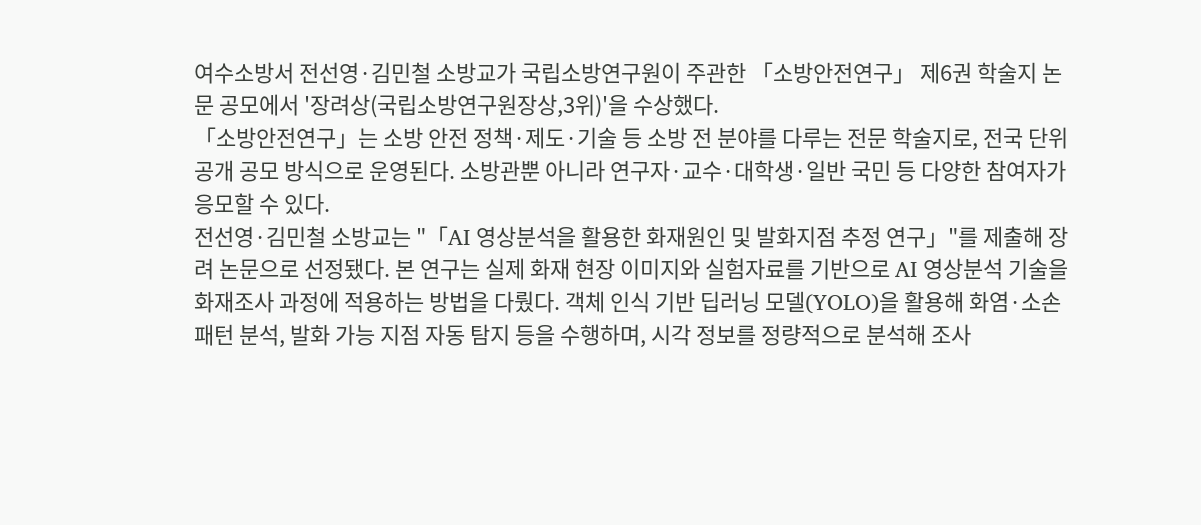여수소방서 전선영·김민철 소방교가 국립소방연구원이 주관한 「소방안전연구」 제6권 학술지 논문 공모에서 '장려상(국립소방연구원장상,3위)'을 수상했다.
「소방안전연구」는 소방 안전 정책·제도·기술 등 소방 전 분야를 다루는 전문 학술지로, 전국 단위 공개 공모 방식으로 운영된다. 소방관뿐 아니라 연구자·교수·대학생·일반 국민 등 다양한 참여자가 응모할 수 있다.
전선영·김민철 소방교는 "「AI 영상분석을 활용한 화재원인 및 발화지점 추정 연구」"를 제출해 장려 논문으로 선정됐다. 본 연구는 실제 화재 현장 이미지와 실험자료를 기반으로 AI 영상분석 기술을 화재조사 과정에 적용하는 방법을 다뤘다. 객체 인식 기반 딥러닝 모델(YOLO)을 활용해 화염·소손 패턴 분석, 발화 가능 지점 자동 탐지 등을 수행하며, 시각 정보를 정량적으로 분석해 조사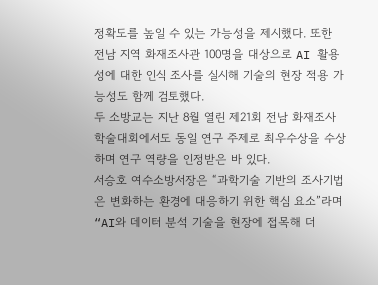정확도를 높일 수 있는 가능성을 제시했다. 또한 전남 지역 화재조사관 100명을 대상으로 AI 활용성에 대한 인식 조사를 실시해 기술의 현장 적용 가능성도 함께 검토했다.
두 소방교는 지난 8월 열린 제21회 전남 화재조사 학술대회에서도 동일 연구 주제로 최우수상을 수상하며 연구 역량을 인정받은 바 있다.
서승호 여수소방서장은 “과학기술 기반의 조사기법은 변화하는 환경에 대응하기 위한 핵심 요소”라며 “AI와 데이터 분석 기술을 현장에 접목해 더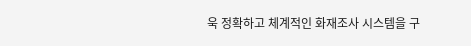욱 정확하고 체계적인 화재조사 시스템을 구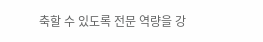축할 수 있도록 전문 역량을 강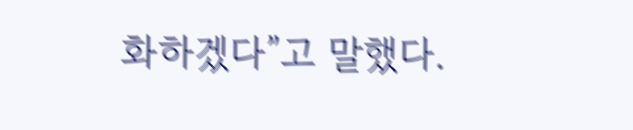화하겠다”고 말했다.